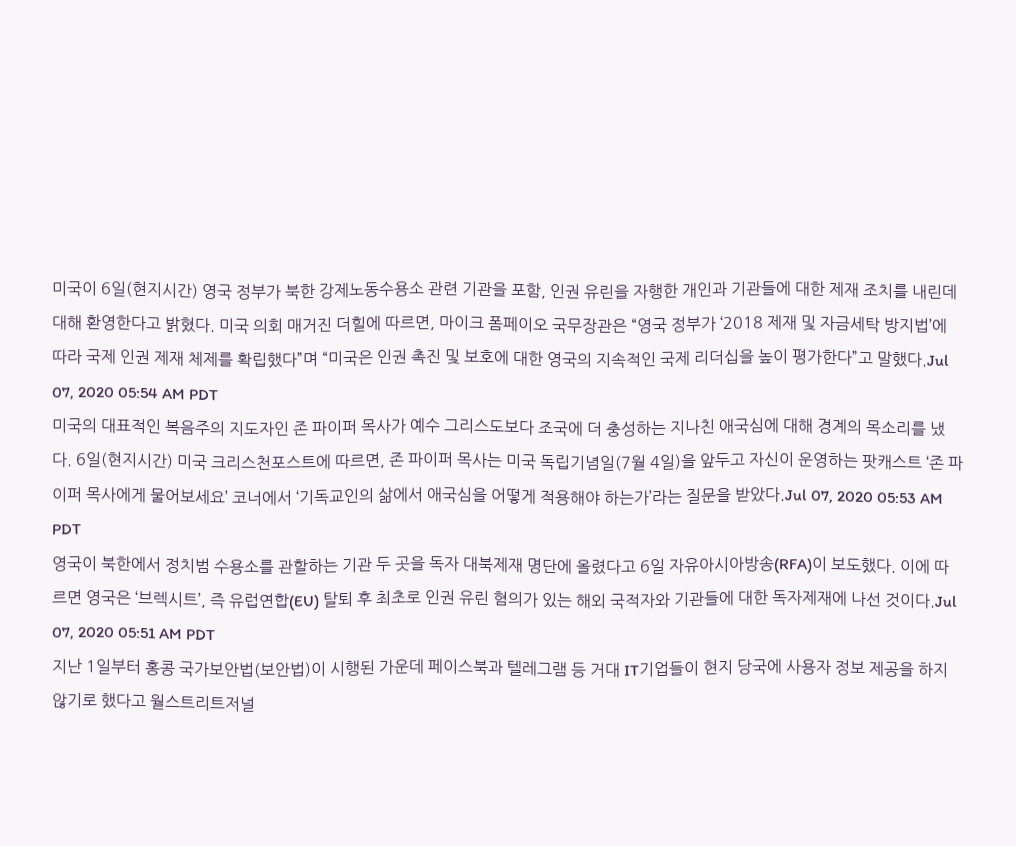미국이 6일(현지시간) 영국 정부가 북한 강제노동수용소 관련 기관을 포함, 인권 유린을 자행한 개인과 기관들에 대한 제재 조치를 내린데 대해 환영한다고 밝혔다. 미국 의회 매거진 더힐에 따르면, 마이크 폼페이오 국무장관은 “영국 정부가 ‘2018 제재 및 자금세탁 방지법’에 따라 국제 인권 제재 체제를 확립했다”며 “미국은 인권 촉진 및 보호에 대한 영국의 지속적인 국제 리더십을 높이 평가한다”고 말했다.Jul 07, 2020 05:54 AM PDT
미국의 대표적인 복음주의 지도자인 존 파이퍼 목사가 예수 그리스도보다 조국에 더 충성하는 지나친 애국심에 대해 경계의 목소리를 냈다. 6일(현지시간) 미국 크리스천포스트에 따르면, 존 파이퍼 목사는 미국 독립기념일(7월 4일)을 앞두고 자신이 운영하는 팟캐스트 ‘존 파이퍼 목사에게 물어보세요’ 코너에서 ‘기독교인의 삶에서 애국심을 어떻게 적용해야 하는가’라는 질문을 받았다.Jul 07, 2020 05:53 AM PDT
영국이 북한에서 정치범 수용소를 관할하는 기관 두 곳을 독자 대북제재 명단에 올렸다고 6일 자유아시아방송(RFA)이 보도했다. 이에 따르면 영국은 ‘브렉시트’, 즉 유럽연합(EU) 탈퇴 후 최초로 인권 유린 혐의가 있는 해외 국적자와 기관들에 대한 독자제재에 나선 것이다.Jul 07, 2020 05:51 AM PDT
지난 1일부터 홍콩 국가보안법(보안법)이 시행된 가운데 페이스북과 텔레그램 등 거대 IT기업들이 현지 당국에 사용자 정보 제공을 하지 않기로 했다고 월스트리트저널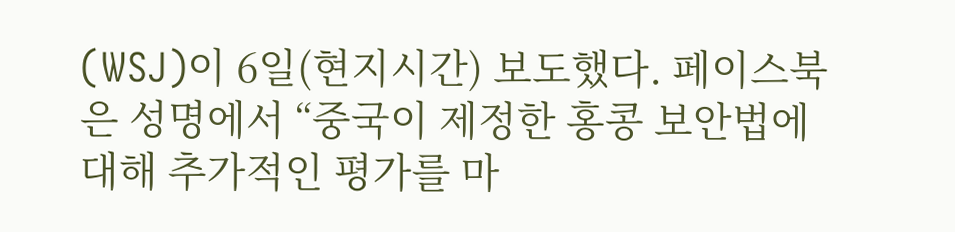(WSJ)이 6일(현지시간) 보도했다. 페이스북은 성명에서 “중국이 제정한 홍콩 보안법에 대해 추가적인 평가를 마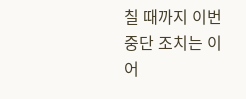칠 때까지 이번 중단 조치는 이어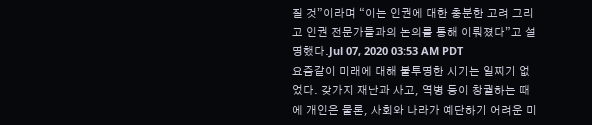질 것”이라며 “이는 인권에 대한 충분한 고려 그리고 인권 전문가들과의 논의를 통해 이뤄졌다”고 설명했다.Jul 07, 2020 03:53 AM PDT
요즘같이 미래에 대해 불투명한 시기는 일찌기 없었다. 갖가지 재난과 사고, 역병 등이 창궐하는 때에 개인은 물론, 사회와 나라가 예단하기 어려운 미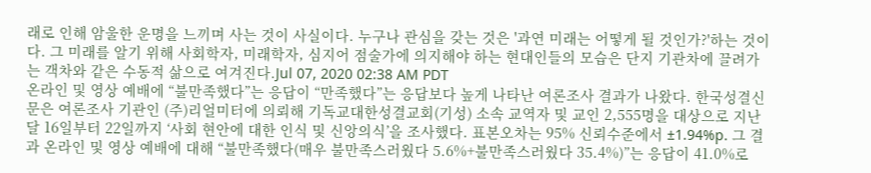래로 인해 암울한 운명을 느끼며 사는 것이 사실이다. 누구나 관심을 갖는 것은 '과연 미래는 어떻게 될 것인가?'하는 것이다. 그 미래를 알기 위해 사회학자, 미래학자, 심지어 점술가에 의지해야 하는 현대인들의 모습은 단지 기관차에 끌려가는 객차와 같은 수동적 삶으로 여겨진다.Jul 07, 2020 02:38 AM PDT
온라인 및 영상 예배에 “불만족했다”는 응답이 “만족했다”는 응답보다 높게 나타난 여론조사 결과가 나왔다. 한국성결신문은 여론조사 기관인 (주)리얼미터에 의뢰해 기독교대한성결교회(기성) 소속 교역자 및 교인 2,555명을 대상으로 지난달 16일부터 22일까지 ‘사회 현안에 대한 인식 및 신앙의식’을 조사했다. 표본오차는 95% 신뢰수준에서 ±1.94%p. 그 결과 온라인 및 영상 예배에 대해 “불만족했다(매우 불만족스러웠다 5.6%+불만족스러웠다 35.4%)”는 응답이 41.0%로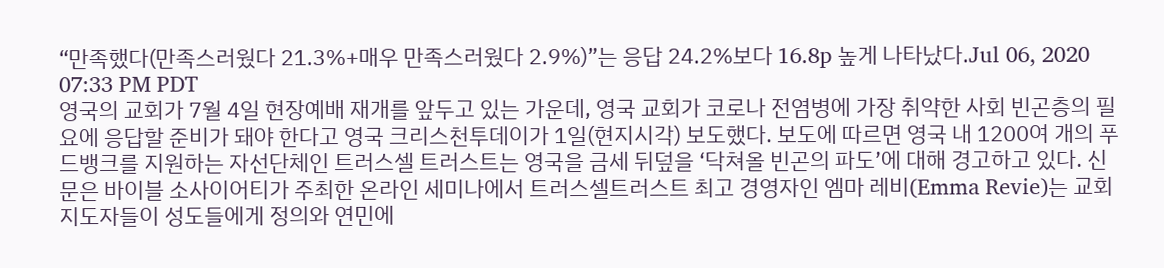“만족했다(만족스러웠다 21.3%+매우 만족스러웠다 2.9%)”는 응답 24.2%보다 16.8p 높게 나타났다.Jul 06, 2020 07:33 PM PDT
영국의 교회가 7월 4일 현장예배 재개를 앞두고 있는 가운데, 영국 교회가 코로나 전염병에 가장 취약한 사회 빈곤층의 필요에 응답할 준비가 돼야 한다고 영국 크리스천투데이가 1일(현지시각) 보도했다. 보도에 따르면 영국 내 1200여 개의 푸드뱅크를 지원하는 자선단체인 트러스셀 트러스트는 영국을 금세 뒤덮을 ‘닥쳐올 빈곤의 파도’에 대해 경고하고 있다. 신문은 바이블 소사이어티가 주최한 온라인 세미나에서 트러스셀트러스트 최고 경영자인 엠마 레비(Emma Revie)는 교회 지도자들이 성도들에게 정의와 연민에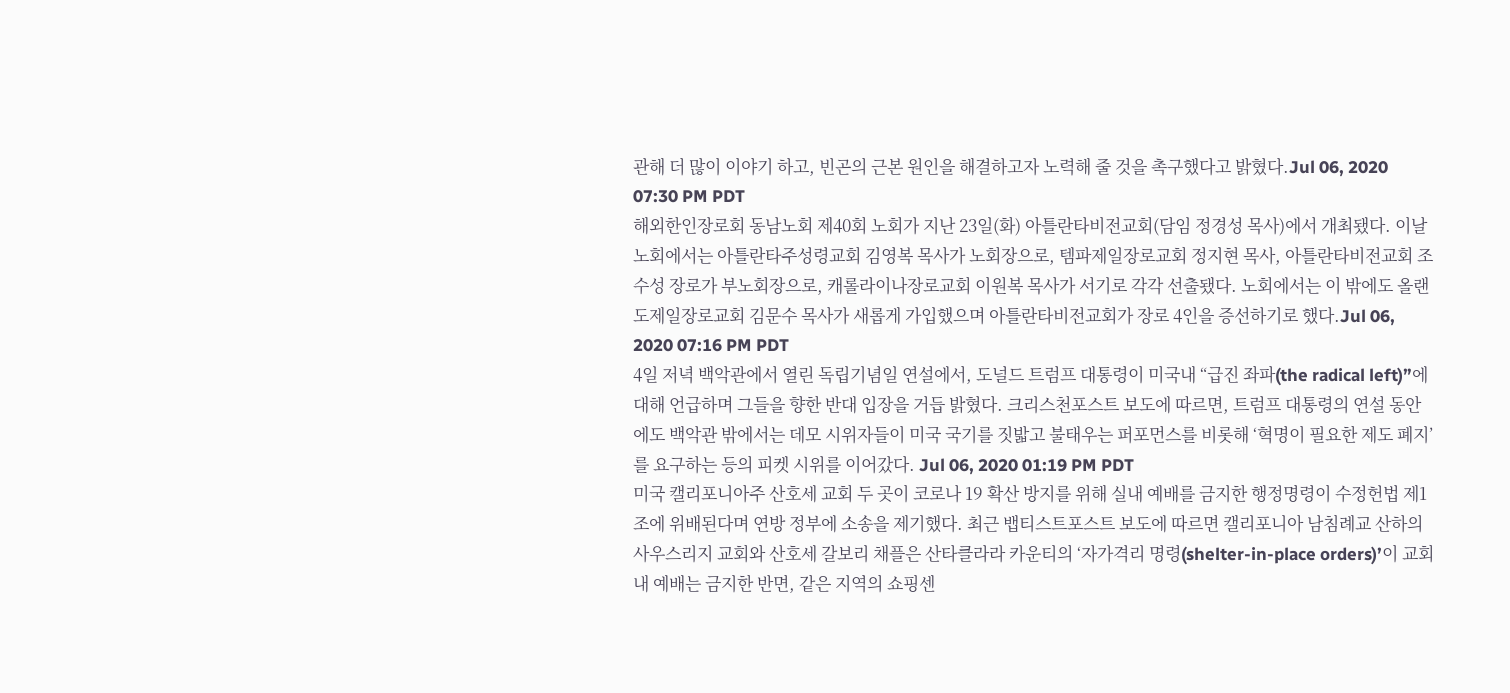관해 더 많이 이야기 하고, 빈곤의 근본 원인을 해결하고자 노력해 줄 것을 촉구했다고 밝혔다.Jul 06, 2020 07:30 PM PDT
해외한인장로회 동남노회 제40회 노회가 지난 23일(화) 아틀란타비전교회(담임 정경성 목사)에서 개최됐다. 이날 노회에서는 아틀란타주성령교회 김영복 목사가 노회장으로, 템파제일장로교회 정지현 목사, 아틀란타비전교회 조수성 장로가 부노회장으로, 캐롤라이나장로교회 이원복 목사가 서기로 각각 선출됐다. 노회에서는 이 밖에도 올랜도제일장로교회 김문수 목사가 새롭게 가입했으며 아틀란타비전교회가 장로 4인을 증선하기로 했다.Jul 06, 2020 07:16 PM PDT
4일 저녁 백악관에서 열린 독립기념일 연설에서, 도널드 트럼프 대통령이 미국내 “급진 좌파(the radical left)”에 대해 언급하며 그들을 향한 반대 입장을 거듭 밝혔다. 크리스천포스트 보도에 따르면, 트럼프 대통령의 연설 동안에도 백악관 밖에서는 데모 시위자들이 미국 국기를 짓밟고 불태우는 퍼포먼스를 비롯해 ‘혁명이 필요한 제도 폐지’를 요구하는 등의 피켓 시위를 이어갔다. Jul 06, 2020 01:19 PM PDT
미국 캘리포니아주 산호세 교회 두 곳이 코로나 19 확산 방지를 위해 실내 예배를 금지한 행정명령이 수정헌법 제1조에 위배된다며 연방 정부에 소송을 제기했다. 최근 뱁티스트포스트 보도에 따르면 캘리포니아 남침례교 산하의 사우스리지 교회와 산호세 갈보리 채플은 산타클라라 카운티의 ‘자가격리 명령(shelter-in-place orders)’이 교회내 예배는 금지한 반면, 같은 지역의 쇼핑센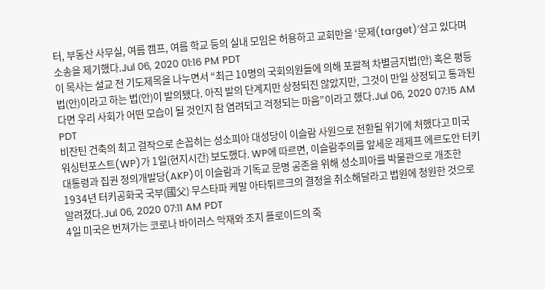터, 부동산 사무실, 여름 캠프, 여름 학교 등의 실내 모임은 허용하고 교회만을 ‘문제(target)’삼고 있다며 소송을 제기했다.Jul 06, 2020 01:16 PM PDT
이 목사는 설교 전 기도제목을 나누면서 “최근 10명의 국회의원들에 의해 포괄적 차별금지법(안) 혹은 평등법(안)이라고 하는 법(안)이 발의됐다. 아직 발의 단계지만 상정되진 않았지만, 그것이 만일 상정되고 통과된다면 우리 사회가 어떤 모습이 될 것인지 참 염려되고 걱정되는 마음”이라고 했다.Jul 06, 2020 07:15 AM PDT
비잔틴 건축의 최고 걸작으로 손꼽히는 성소피아 대성당이 이슬람 사원으로 전환될 위기에 처했다고 미국 워싱턴포스트(WP)가 1일(현지시간) 보도했다. WP에 따르면, 이슬람주의를 앞세운 레제프 에르도안 터키 대통령과 집권 정의개발당(AKP)이 이슬람과 기독교 문명 공존을 위해 성소피아를 박물관으로 개조한 1934년 터키공화국 국부(國父) 무스타파 케말 아타튀르크의 결정을 취소해달라고 법원에 청원한 것으로 알려졌다.Jul 06, 2020 07:11 AM PDT
4일 미국은 번져가는 코로나 바이러스 악재와 조지 플로이드의 죽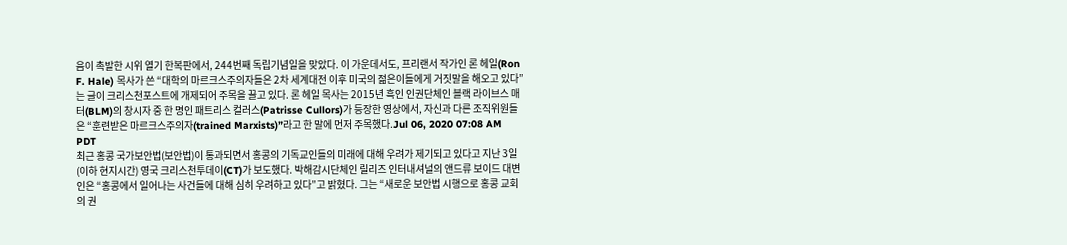음이 촉발한 시위 열기 한복판에서, 244번째 독립기념일을 맞았다. 이 가운데서도, 프리랜서 작가인 론 헤일(Ron F. Hale) 목사가 쓴 “대학의 마르크스주의자들은 2차 세계대전 이후 미국의 젊은이들에게 거짓말을 해오고 있다”는 글이 크리스천포스트에 개제되어 주목을 끌고 있다. 론 헤일 목사는 2015년 흑인 인권단체인 블랙 라이브스 매터(BLM)의 창시자 중 한 명인 패트리스 컬러스(Patrisse Cullors)가 등장한 영상에서, 자신과 다른 조직위원들은 “훈련받은 마르크스주의자(trained Marxists)”라고 한 말에 먼저 주목했다.Jul 06, 2020 07:08 AM PDT
최근 홍콩 국가보안법(보안법)이 통과되면서 홍콩의 기독교인들의 미래에 대해 우려가 제기되고 있다고 지난 3일(이하 현지시간) 영국 크리스천투데이(CT)가 보도했다. 박해감시단체인 릴리즈 인터내셔널의 앤드류 보이드 대변인은 “홍콩에서 일어나는 사건들에 대해 심히 우려하고 있다”고 밝혔다. 그는 “새로운 보안법 시행으로 홍콩 교회의 권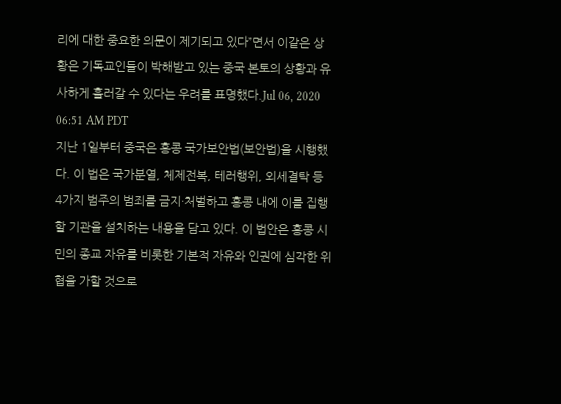리에 대한 중요한 의문이 제기되고 있다”면서 이같은 상황은 기독교인들이 박해받고 있는 중국 본토의 상황과 유사하게 흘러갈 수 있다는 우려를 표명했다.Jul 06, 2020 06:51 AM PDT
지난 1일부터 중국은 홍콩 국가보안법(보안법)을 시행했다. 이 법은 국가분열, 체제전복, 테러행위, 외세결탁 등 4가지 범주의 범죄를 금지·처벌하고 홍콩 내에 이를 집행할 기관을 설치하는 내용을 담고 있다. 이 법안은 홍콩 시민의 종교 자유를 비롯한 기본적 자유와 인권에 심각한 위협을 가할 것으로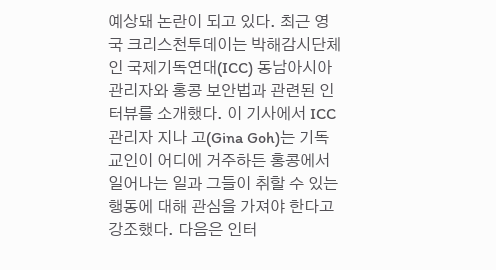예상돼 논란이 되고 있다. 최근 영국 크리스천투데이는 박해감시단체인 국제기독연대(ICC) 동남아시아 관리자와 홍콩 보안법과 관련된 인터뷰를 소개했다. 이 기사에서 ICC 관리자 지나 고(Gina Goh)는 기독교인이 어디에 거주하든 홍콩에서 일어나는 일과 그들이 취할 수 있는 행동에 대해 관심을 가져야 한다고 강조했다. 다음은 인터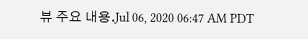뷰 주요 내용.Jul 06, 2020 06:47 AM PDT